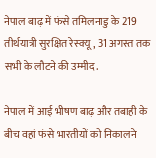नेपाल बाढ़ में फंसे तमिलनाडु के 219 तीर्थयात्री सुरक्षित रेस्क्यू, 31 अगस्त तक सभी के लौटने की उम्मीद.

नेपाल में आई भीषण बाढ़ और तबाही के बीच वहां फंसे भारतीयों को निकालने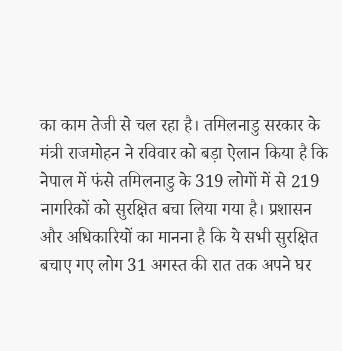का काम तेजी से चल रहा है। तमिलनाडु सरकार के मंत्री राजमोहन ने रविवार को बड़ा ऐलान किया है कि नेपाल में फंसे तमिलनाडु के 319 लोगों में से 219 नागरिकों को सुरक्षित बचा लिया गया है। प्रशासन और अधिकारियों का मानना है कि ये सभी सुरक्षित बचाए गए लोग 31 अगस्त की रात तक अपने घर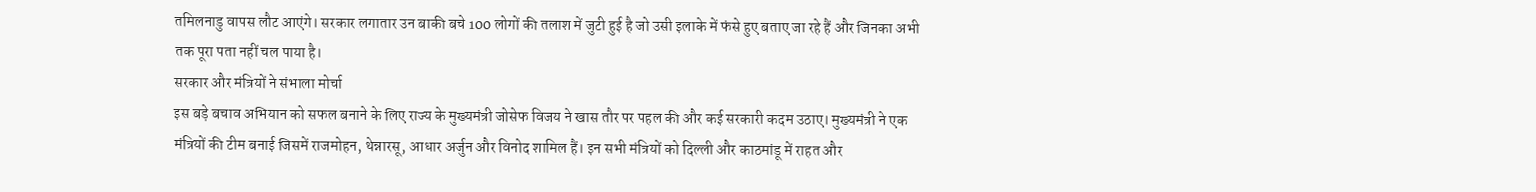तमिलनाडु वापस लौट आएंगे। सरकार लगातार उन बाकी बचे 100 लोगों की तलाश में जुटी हुई है जो उसी इलाके में फंसे हुए बताए जा रहे हैं और जिनका अभी तक पूरा पता नहीं चल पाया है।
सरकार और मंत्रियों ने संभाला मोर्चा
इस बड़े बचाव अभियान को सफल बनाने के लिए राज्य के मुख्यमंत्री जोसेफ विजय ने खास तौर पर पहल की और कई सरकारी कदम उठाए। मुख्यमंत्री ने एक मंत्रियों की टीम बनाई जिसमें राजमोहन, थेन्नारसू, आधार अर्जुन और विनोद शामिल हैं। इन सभी मंत्रियों को दिल्ली और काठमांडू में राहत और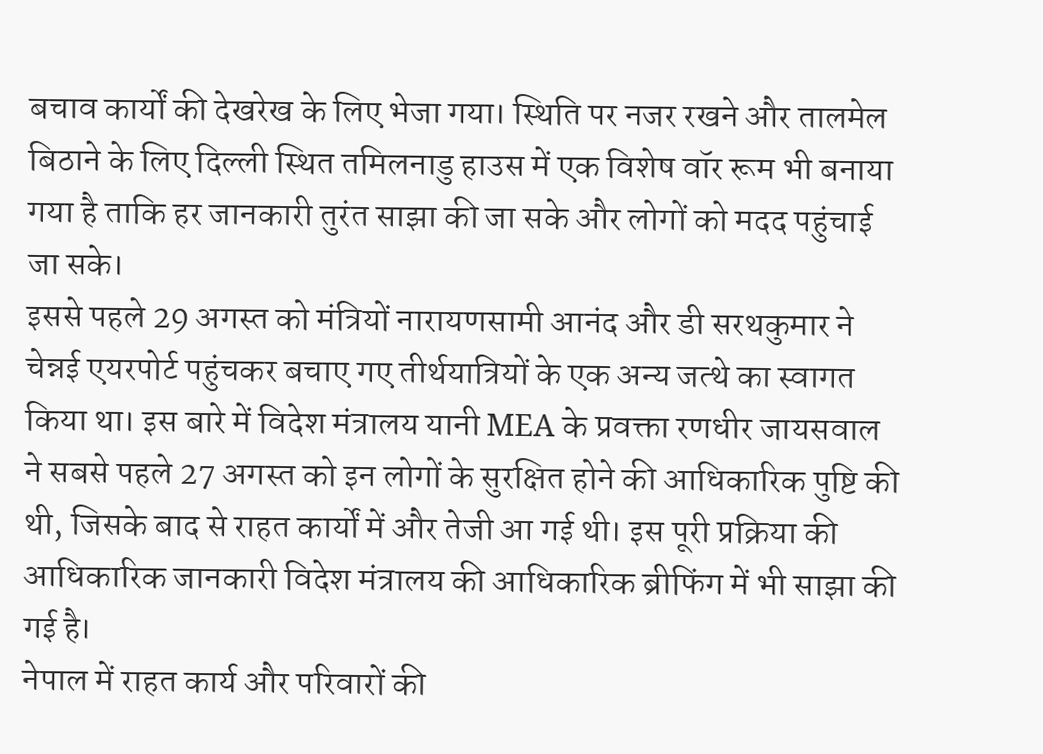बचाव कार्यों की देखरेख के लिए भेजा गया। स्थिति पर नजर रखने और तालमेल बिठाने के लिए दिल्ली स्थित तमिलनाडु हाउस में एक विशेष वॉर रूम भी बनाया गया है ताकि हर जानकारी तुरंत साझा की जा सके और लोगों को मदद पहुंचाई जा सके।
इससे पहले 29 अगस्त को मंत्रियों नारायणसामी आनंद और डी सरथकुमार ने चेन्नई एयरपोर्ट पहुंचकर बचाए गए तीर्थयात्रियों के एक अन्य जत्थे का स्वागत किया था। इस बारे में विदेश मंत्रालय यानी MEA के प्रवक्ता रणधीर जायसवाल ने सबसे पहले 27 अगस्त को इन लोगों के सुरक्षित होने की आधिकारिक पुष्टि की थी, जिसके बाद से राहत कार्यों में और तेजी आ गई थी। इस पूरी प्रक्रिया की आधिकारिक जानकारी विदेश मंत्रालय की आधिकारिक ब्रीफिंग में भी साझा की गई है।
नेपाल में राहत कार्य और परिवारों की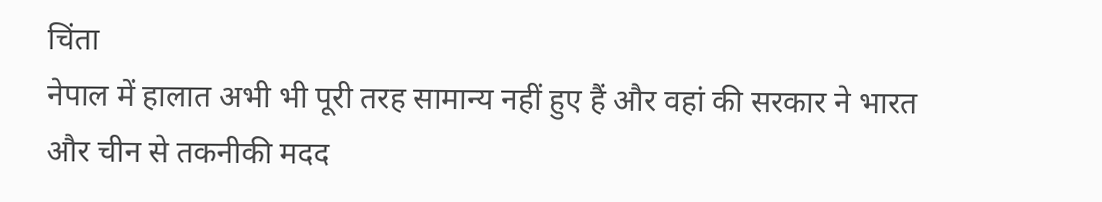चिंता
नेपाल में हालात अभी भी पूरी तरह सामान्य नहीं हुए हैं और वहां की सरकार ने भारत और चीन से तकनीकी मदद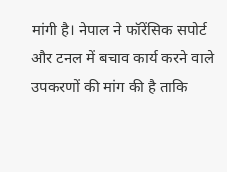मांगी है। नेपाल ने फॉरेंसिक सपोर्ट और टनल में बचाव कार्य करने वाले उपकरणों की मांग की है ताकि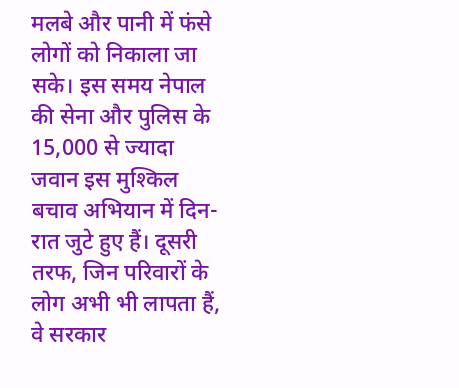मलबे और पानी में फंसे लोगों को निकाला जा सके। इस समय नेपाल की सेना और पुलिस के 15,000 से ज्यादा जवान इस मुश्किल बचाव अभियान में दिन-रात जुटे हुए हैं। दूसरी तरफ, जिन परिवारों के लोग अभी भी लापता हैं, वे सरकार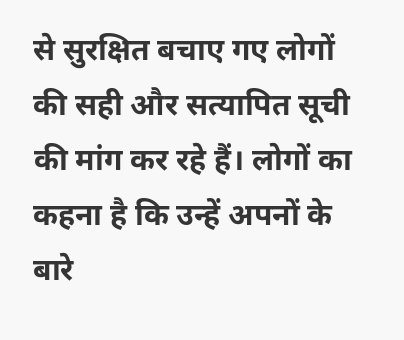से सुरक्षित बचाए गए लोगों की सही और सत्यापित सूची की मांग कर रहे हैं। लोगों का कहना है कि उन्हें अपनों के बारे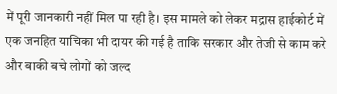में पूरी जानकारी नहीं मिल पा रही है। इस मामले को लेकर मद्रास हाईकोर्ट में एक जनहित याचिका भी दायर की गई है ताकि सरकार और तेजी से काम करे और बाकी बचे लोगों को जल्द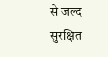से जल्द सुरक्षित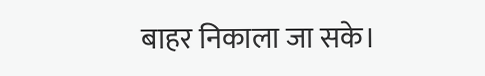बाहर निकाला जा सके।